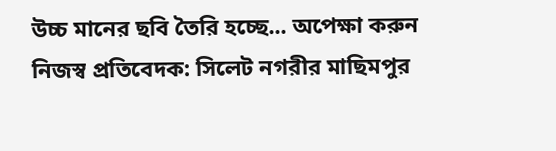উচ্চ মানের ছবি তৈরি হচ্ছে... অপেক্ষা করুন
নিজস্ব প্রতিবেদক: সিলেট নগরীর মাছিমপুর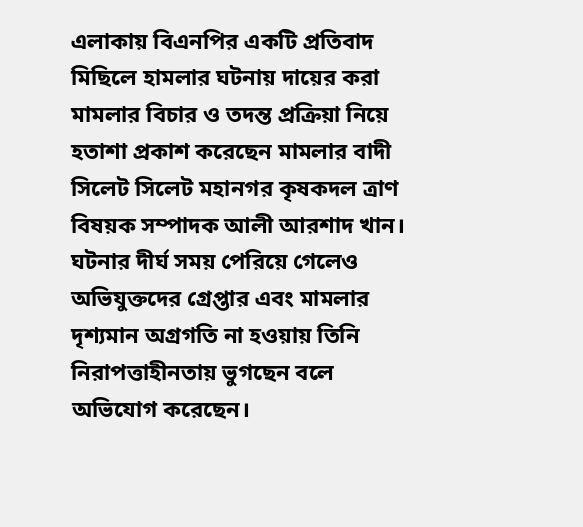এলাকায় বিএনপির একটি প্রতিবাদ মিছিলে হামলার ঘটনায় দায়ের করা মামলার বিচার ও তদন্ত প্রক্রিয়া নিয়ে হতাশা প্রকাশ করেছেন মামলার বাদী সিলেট সিলেট মহানগর কৃষকদল ত্রাণ বিষয়ক সম্পাদক আলী আরশাদ খান। ঘটনার দীর্ঘ সময় পেরিয়ে গেলেও অভিযুক্তদের গ্রেপ্তার এবং মামলার দৃশ্যমান অগ্রগতি না হওয়ায় তিনি নিরাপত্তাহীনতায় ভুগছেন বলে অভিযোগ করেছেন।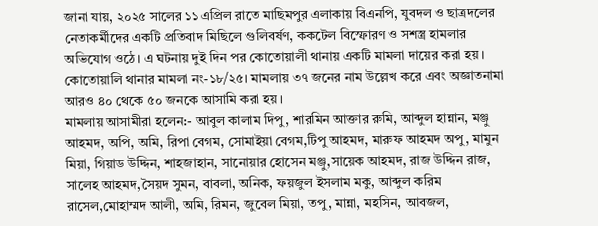জানা যায়, ২০২৫ সালের ১১ এপ্রিল রাতে মাছিমপুর এলাকায় বিএনপি, যুবদল ও ছাত্রদলের নেতাকর্মীদের একটি প্রতিবাদ মিছিলে গুলিবর্ষণ, ককটেল বিস্ফোরণ ও সশস্ত্র হামলার অভিযোগ ওঠে। এ ঘটনায় দুই দিন পর কোতোয়ালী থানায় একটি মামলা দায়ের করা হয়। কোতোয়ালি থানার মামলা নং-১৮/২৫। মামলায় ৩৭ জনের নাম উল্লেখ করে এবং অজ্ঞাতনামা আরও ৪০ থেকে ৫০ জনকে আসামি করা হয়।
মামলায় আসামীরা হলেন:- আবুল কালাম দিপু, শারমিন আক্তার রুমি, আব্দুল হান্নান, মঞ্জু আহমদ, অপি, অমি, রিপা বেগম, সোমাইয়া বেগম,টিপু আহমদ, মারুফ আহমদ অপু, মামুন মিয়া, গিয়াড উদ্দিন, শাহজাহান, সানোয়ার হোসেন মঞ্জু,সায়েক আহমদ, রাজ উদ্দিন রাজ, সালেহ আহমদ,সৈয়দ সুমন, বাবলা, অনিক, ফয়জুল ইসলাম মকু, আব্দুল করিম রাসেল,মোহাম্মদ আলী, অমি, রিমন, জুবেল মিয়া, তপু, মান্না, মহসিন, আবজল,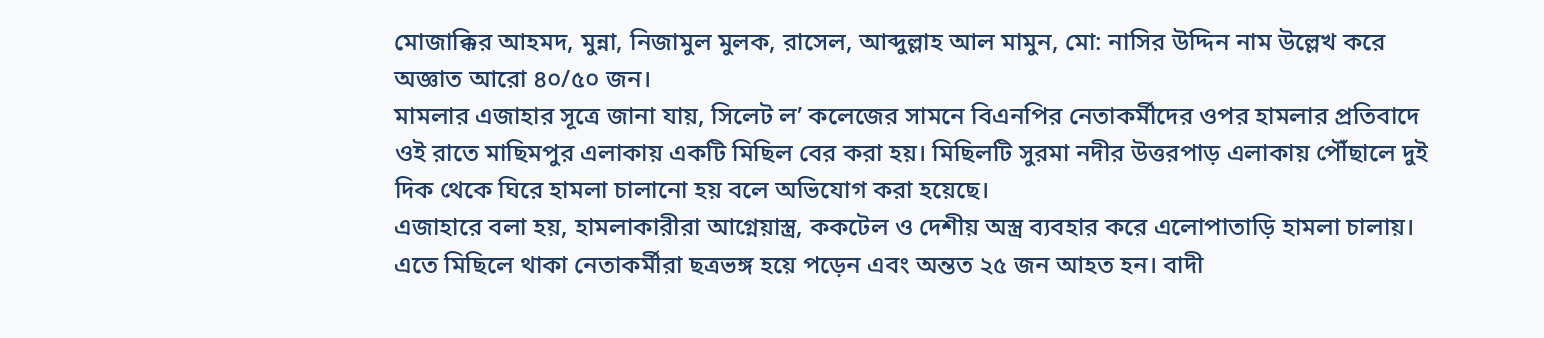মোজাক্কির আহমদ, মুন্না, নিজামুল মুলক, রাসেল, আব্দুল্লাহ আল মামুন, মো: নাসির উদ্দিন নাম উল্লেখ করে অজ্ঞাত আরো ৪০/৫০ জন।
মামলার এজাহার সূত্রে জানা যায়, সিলেট ল’ কলেজের সামনে বিএনপির নেতাকর্মীদের ওপর হামলার প্রতিবাদে ওই রাতে মাছিমপুর এলাকায় একটি মিছিল বের করা হয়। মিছিলটি সুরমা নদীর উত্তরপাড় এলাকায় পৌঁছালে দুই দিক থেকে ঘিরে হামলা চালানো হয় বলে অভিযোগ করা হয়েছে।
এজাহারে বলা হয়, হামলাকারীরা আগ্নেয়াস্ত্র, ককটেল ও দেশীয় অস্ত্র ব্যবহার করে এলোপাতাড়ি হামলা চালায়। এতে মিছিলে থাকা নেতাকর্মীরা ছত্রভঙ্গ হয়ে পড়েন এবং অন্তত ২৫ জন আহত হন। বাদী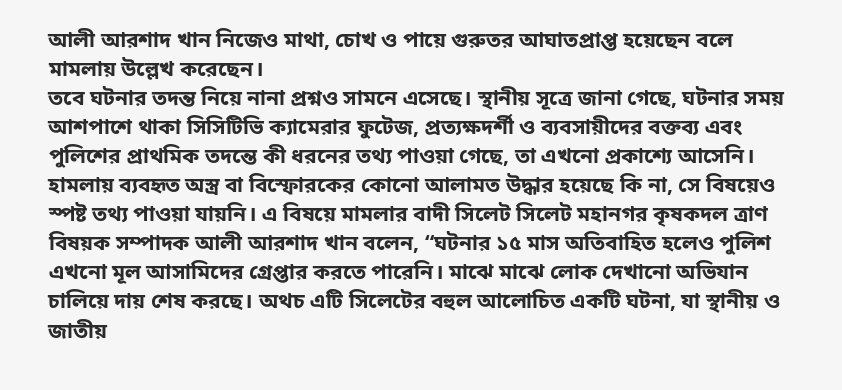আলী আরশাদ খান নিজেও মাথা, চোখ ও পায়ে গুরুতর আঘাতপ্রাপ্ত হয়েছেন বলে মামলায় উল্লেখ করেছেন।
তবে ঘটনার তদন্ত নিয়ে নানা প্রশ্নও সামনে এসেছে। স্থানীয় সূত্রে জানা গেছে, ঘটনার সময় আশপাশে থাকা সিসিটিভি ক্যামেরার ফুটেজ, প্রত্যক্ষদর্শী ও ব্যবসায়ীদের বক্তব্য এবং পুলিশের প্রাথমিক তদন্তে কী ধরনের তথ্য পাওয়া গেছে, তা এখনো প্রকাশ্যে আসেনি। হামলায় ব্যবহৃত অস্ত্র বা বিস্ফোরকের কোনো আলামত উদ্ধার হয়েছে কি না, সে বিষয়েও স্পষ্ট তথ্য পাওয়া যায়নি। এ বিষয়ে মামলার বাদী সিলেট সিলেট মহানগর কৃষকদল ত্রাণ বিষয়ক সম্পাদক আলী আরশাদ খান বলেন, “ঘটনার ১৫ মাস অতিবাহিত হলেও পুলিশ এখনো মূল আসামিদের গ্রেপ্তার করতে পারেনি। মাঝে মাঝে লোক দেখানো অভিযান চালিয়ে দায় শেষ করছে। অথচ এটি সিলেটের বহুল আলোচিত একটি ঘটনা, যা স্থানীয় ও জাতীয়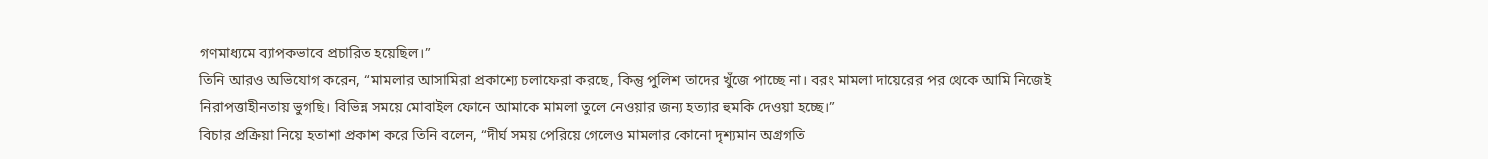গণমাধ্যমে ব্যাপকভাবে প্রচারিত হয়েছিল।”
তিনি আরও অভিযোগ করেন, “মামলার আসামিরা প্রকাশ্যে চলাফেরা করছে, কিন্তু পুলিশ তাদের খুঁজে পাচ্ছে না। বরং মামলা দায়েরের পর থেকে আমি নিজেই নিরাপত্তাহীনতায় ভুগছি। বিভিন্ন সময়ে মোবাইল ফোনে আমাকে মামলা তুলে নেওয়ার জন্য হত্যার হুমকি দেওয়া হচ্ছে।”
বিচার প্রক্রিয়া নিয়ে হতাশা প্রকাশ করে তিনি বলেন, “দীর্ঘ সময় পেরিয়ে গেলেও মামলার কোনো দৃশ্যমান অগ্রগতি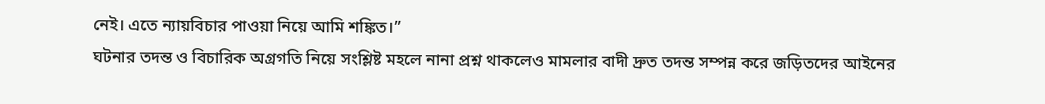নেই। এতে ন্যায়বিচার পাওয়া নিয়ে আমি শঙ্কিত।”
ঘটনার তদন্ত ও বিচারিক অগ্রগতি নিয়ে সংশ্লিষ্ট মহলে নানা প্রশ্ন থাকলেও মামলার বাদী দ্রুত তদন্ত সম্পন্ন করে জড়িতদের আইনের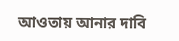আওতায় আনার দাবি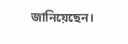জানিয়েছেন।